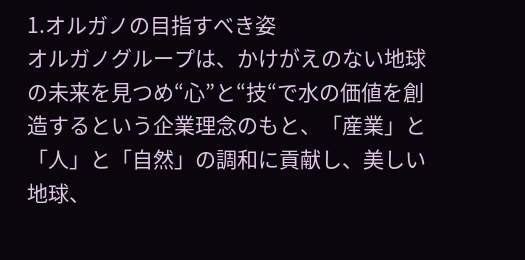1.オルガノの目指すべき姿
オルガノグループは、かけがえのない地球の未来を見つめ“心”と“技“で水の価値を創造するという企業理念のもと、「産業」と「人」と「自然」の調和に貢献し、美しい地球、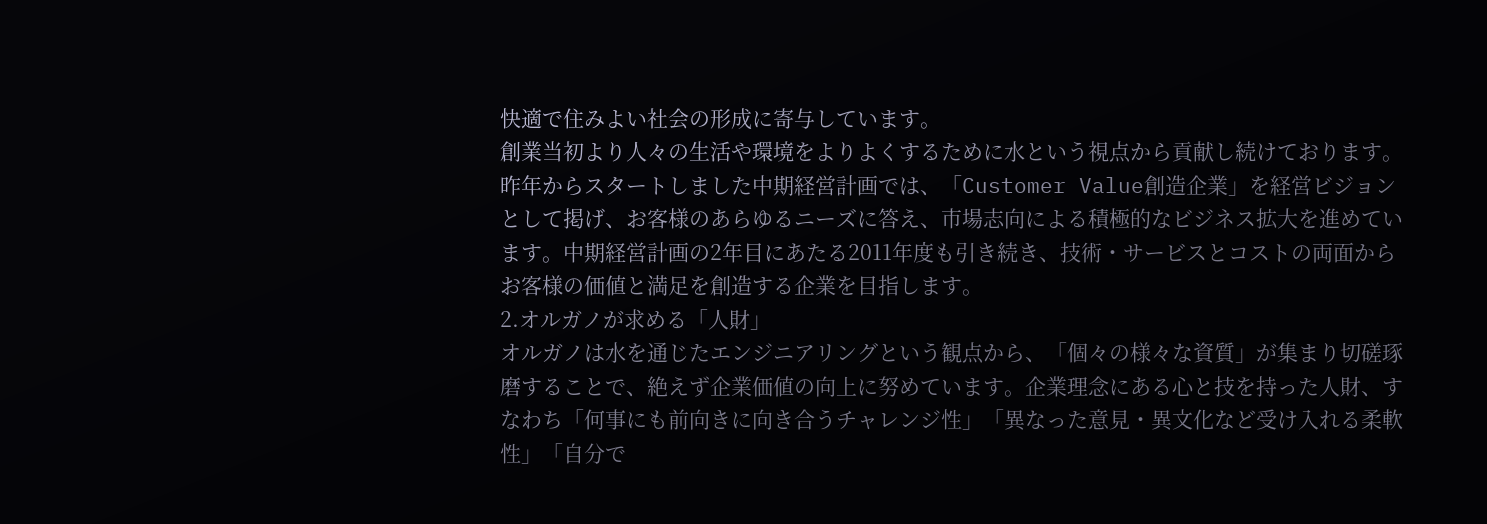快適で住みよい社会の形成に寄与しています。
創業当初より人々の生活や環境をよりよくするために水という視点から貢献し続けております。
昨年からスタートしました中期経営計画では、「Customer Value創造企業」を経営ビジョンとして掲げ、お客様のあらゆるニーズに答え、市場志向による積極的なビジネス拡大を進めています。中期経営計画の2年目にあたる2011年度も引き続き、技術・サービスとコストの両面からお客様の価値と満足を創造する企業を目指します。
2.オルガノが求める「人財」
オルガノは水を通じたエンジニアリングという観点から、「個々の様々な資質」が集まり切磋琢磨することで、絶えず企業価値の向上に努めています。企業理念にある心と技を持った人財、すなわち「何事にも前向きに向き合うチャレンジ性」「異なった意見・異文化など受け入れる柔軟性」「自分で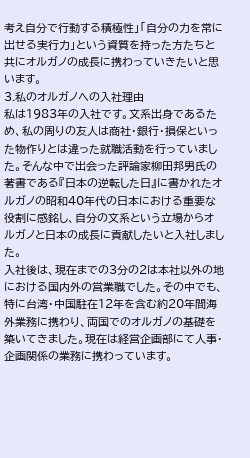考え自分で行動する積極性」「自分の力を常に出せる実行力」という資質を持った方たちと共にオルガノの成長に携わっていきたいと思います。
3.私のオルガノへの入社理由
私は1983年の入社です。文系出身であるため、私の周りの友人は商社・銀行・損保といった物作りとは違った就職活動を行っていました。そんな中で出会った評論家柳田邦男氏の著書である『日本の逆転した日』に書かれたオルガノの昭和40年代の日本における重要な役割に感銘し、自分の文系という立場からオルガノと日本の成長に貢献したいと入社しました。
入社後は、現在までの3分の2は本社以外の地における国内外の営業職でした。その中でも、特に台湾・中国駐在12年を含む約20年間海外業務に携わり、両国でのオルガノの基礎を築いてきました。現在は経営企画部にて人事・企画関係の業務に携わっています。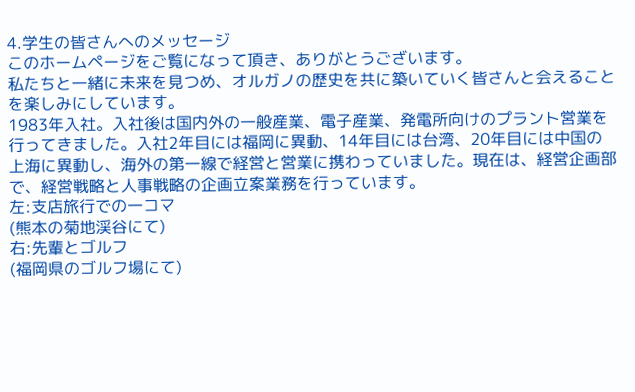4.学生の皆さんへのメッセージ
このホームページをご覧になって頂き、ありがとうございます。
私たちと一緒に未来を見つめ、オルガノの歴史を共に築いていく皆さんと会えることを楽しみにしています。
1983年入社。入社後は国内外の一般産業、電子産業、発電所向けのプラント営業を行ってきました。入社2年目には福岡に異動、14年目には台湾、20年目には中国の上海に異動し、海外の第一線で経営と営業に携わっていました。現在は、経営企画部で、経営戦略と人事戦略の企画立案業務を行っています。
左:支店旅行での一コマ
(熊本の菊地渓谷にて)
右:先輩とゴルフ
(福岡県のゴルフ場にて)